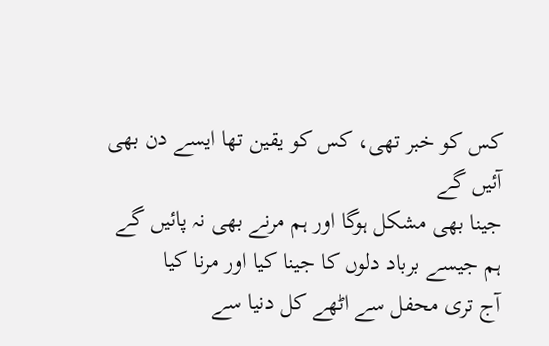کس کو خبر تھی، کس کو یقین تھا ایسے دن بھی آئیں گے
جینا بھی مشکل ہوگا اور ہم مرنے بھی نہ پائیں گے
ہم جیسے برباد دلوں کا جینا کیا اور مرنا کیا
آج تری محفل سے اٹھے کل دنیا سے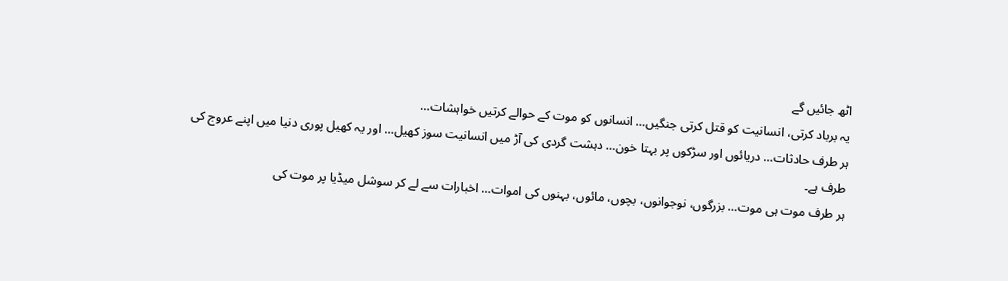اٹھ جائیں گے
یہ برباد کرتی، انسانیت کو قتل کرتی جنگیں… انسانوں کو موت کے حوالے کرتیں خواہشات…
ہر طرف حادثات… دریائوں اور سڑکوں پر بہتا خون… دہشت گردی کی آڑ میں انسانیت سوز کھیل… اور یہ کھیل پوری دنیا میں اپنے عروج کی طرف ہے۔
ہر طرف موت ہی موت… بزرگوں، نوجوانوں، بچوں، مائوں، بہنوں کی اموات… اخبارات سے لے کر سوشل میڈیا پر موت کی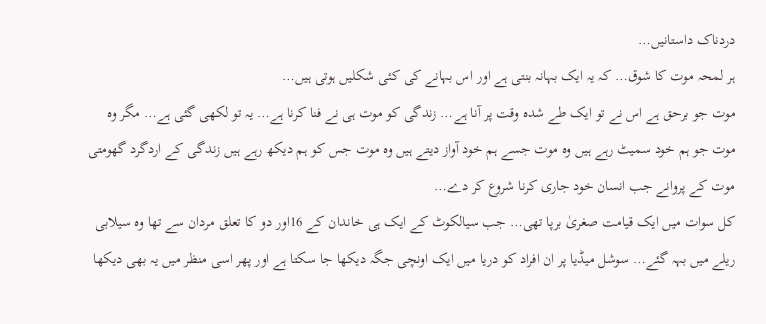دردناک داستانیں…
ہر لمحہ موت کا شوق… کہ یہ ایک بہانہ بنتی ہے اور اس بہانے کی کئی شکلیں ہوتی ہیں…
موت جو برحق ہے اس نے تو ایک طے شدہ وقت پر آنا ہے… زندگی کو موت ہی نے فنا کرنا ہے… یہ تو لکھی گئی ہے… مگر وہ موت جو ہم خود سمیٹ رہے ہیں وہ موت جسے ہم خود آواز دیتے ہیں وہ موت جس کو ہم دیکھ رہے ہیں زندگی کے اردگرد گھومتی موت کے پروانے جب انسان خود جاری کرنا شروع کر دے…
کل سوات میں ایک قیامت صغریٰ برپا تھی… جب سیالکوٹ کے ایک ہی خاندان کے 16اور دو کا تعلق مردان سے تھا وہ سیلابی ریلے میں بہہ گئے… سوشل میڈیا پر ان افراد کو دریا میں ایک اونچی جگہ دیکھا جا سکتا ہے اور پھر اسی منظر میں یہ بھی دیکھا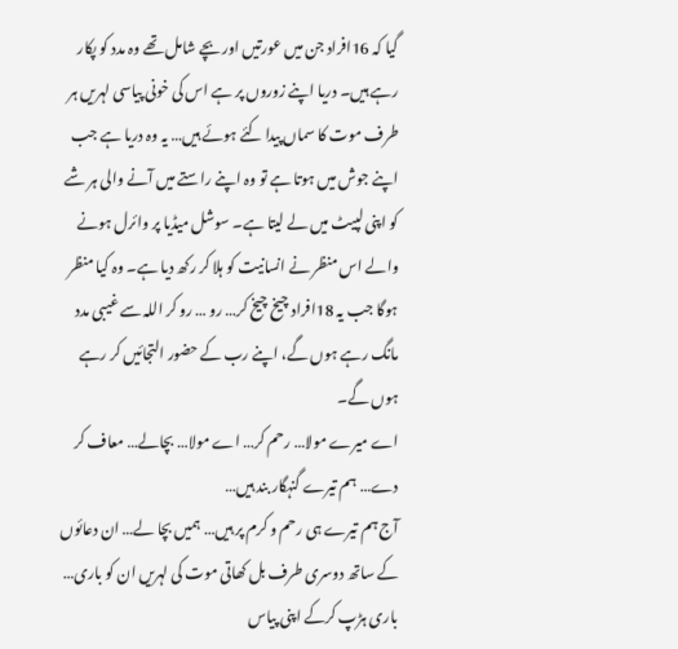گیا کہ 16افراد جن میں عورتیں اور بچے شامل تھے وہ مدد کو پکار رہے ہیں۔ دریا اپنے زوروں پر ہے اس کی خونی پیاسی لہریں ہر طرف موت کا سماں پیدا کئے ہوئے ہیں… یہ وہ دریا ہے جب اپنے جوش میں ہوتا ہے تو وہ اپنے راستے میں آنے والی ہر شے کو اپنی لپیٹ میں لے لیتا ہے۔ سوشل میڈیا پر وائرل ہونے والے اس منظر نے انسانیت کو ہلا کر رکھ دیا ہے۔ وہ کیا منظر ہوگا جب یہ 18افراد چیخ چیخ کر… رو … رو کر اللہ سے غیبی مدد مانگ رہے ہوں گے، اپنے رب کے حضور التجائیں کر رہے ہوں گے۔
اے میرے مولا… رحم کر… اے مولا… بچالے… معاف کر دے… ہم تیرے گنہگار بند ہیں…
آج ہم تیرے ہی رحم و کرم پر ہیں… ہمیں بچا لے… ان دعائوں کے ساتھ دوسری طرف بل کھاتی موت کی لہریں ان کو باری… باری ہڑپ کرکے اپنی پیاس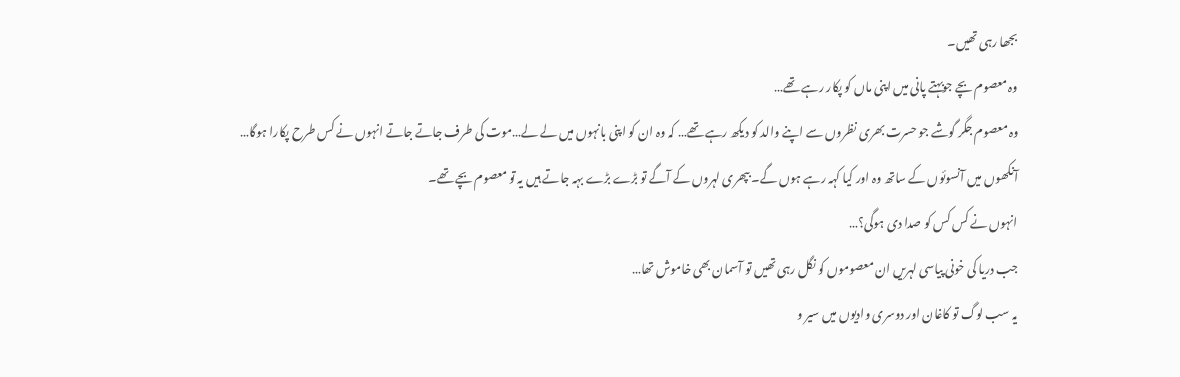بجھا رہی تھیں۔
وہ معصوم بچے جوبہتے پانی میں اپنی ماں کو پکار رہے تھے…
وہ معصوم جگر گوشے جو حسرت بھری نظروں سے اپنے والد کو دیکھ رہے تھے… کہ وہ ان کو اپنی بانہوں میں لے لے…موت کی طرف جاتے جاتے انہوں نے کس طرح پکارا ہوگا… آنکھوں میں آنسوئوں کے ساتھ وہ اور کیا کہہ رہے ہوں گے۔ بپھری لہروں کے آگے تو بڑے بڑے بہہ جاتے ہیں یہ تو معصوم بچے تھے۔
انہوں نے کس کس کو صدا دی ہوگی؟…
جب دریا کی خونی پیاسی لہریں ان معصوموں کو نگل رہی تھیں تو آسمان بھی خاموش تھا…
یہ سب لوگ تو کاغان اور دوسری وادیوں میں سیر و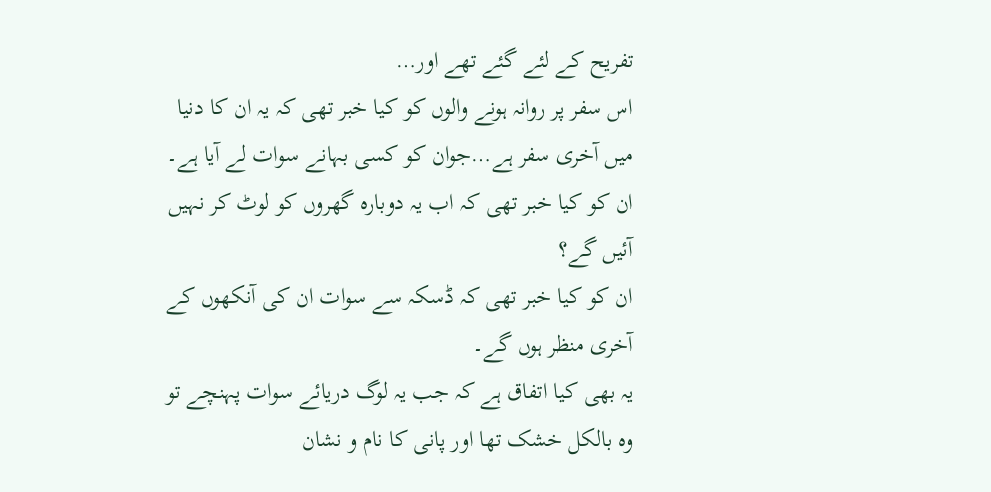تفریح کے لئے گئے تھے اور…
اس سفر پر روانہ ہونے والوں کو کیا خبر تھی کہ یہ ان کا دنیا میں آخری سفر ہے…جوان کو کسی بہانے سوات لے آیا ہے۔
ان کو کیا خبر تھی کہ اب یہ دوبارہ گھروں کو لوٹ کر نہیں آئیں گے؟
ان کو کیا خبر تھی کہ ڈسکہ سے سوات ان کی آنکھوں کے آخری منظر ہوں گے۔
یہ بھی کیا اتفاق ہے کہ جب یہ لوگ دریائے سوات پہنچے تو وہ بالکل خشک تھا اور پانی کا نام و نشان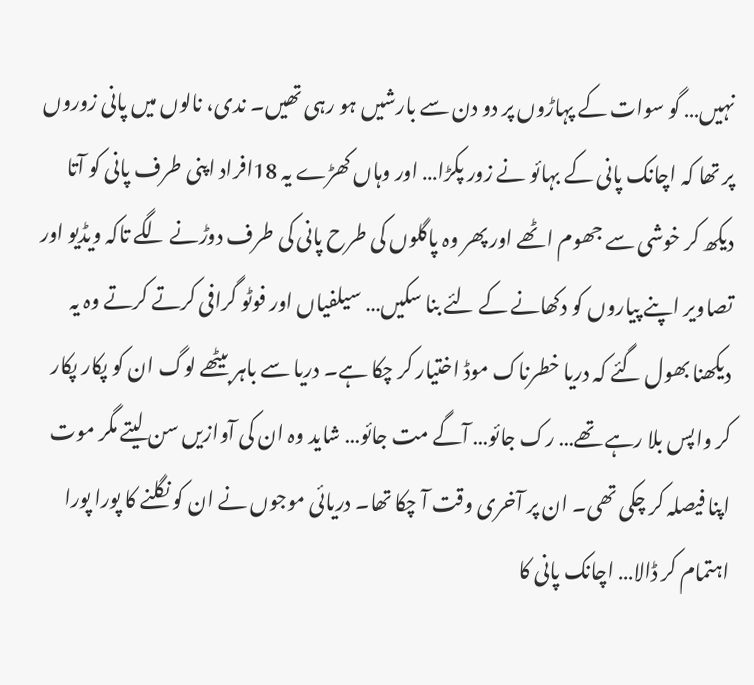نہیں… گو سوات کے پہاڑوں پر دو دن سے بارشیں ہو رہی تھیں۔ ندی، نالوں میں پانی زوروں پر تھا کہ اچانک پانی کے بہائو نے زور پکڑا… اور وہاں کھڑے یہ 18افراد اپنی طرف پانی کو آتا دیکھ کر خوشی سے جھوم اٹھے اور پھر وہ پاگلوں کی طرح پانی کی طرف دوڑنے لگے تاکہ ویڈیو اور تصاویر اپنے پیاروں کو دکھانے کے لئے بنا سکیں… سیلفیاں اور فوٹو گرافی کرتے کرتے وہ یہ دیکھنا بھول گئے کہ دریا خطرناک موڈ اختیار کر چکا ہے۔ دریا سے باہر بیٹھے لوگ ان کو پکار پکار کر واپس بلا رہے تھے… رک جائو… آگے مت جائو… شاید وہ ان کی آوازیں سن لیتے مگر موت اپنا فیصلہ کر چکی تھی۔ ان پر آخری وقت آ چکا تھا۔ دریائی موجوں نے ان کو نگلنے کا پورا پورا اہتمام کر ڈالا… اچانک پانی کا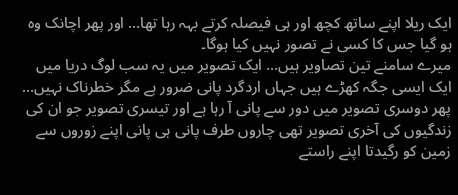ایک ریلا اپنے ساتھ کچھ اور ہی فیصلہ کرتے بہہ رہا تھا… اور پھر اچانک وہ ہو گیا جس کا کسی نے تصور نہیں کیا ہوگا۔
میرے سامنے تین تصاویر ہیں… ایک تصویر میں یہ سب لوگ دریا میں ایک ایسی جگہ کھڑے ہیں جہاں اردگرد پانی ضرور ہے مگر خطرناک نہیں… پھر دوسری تصویر میں دور سے پانی آ رہا ہے اور تیسری تصویر جو ان کی زندگیوں کی آخری تصویر تھی چاروں طرف پانی ہی پانی اپنے زوروں سے زمین کو رگیدتا اپنے راستے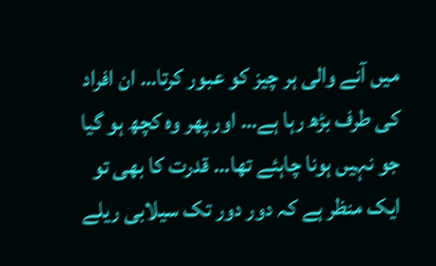میں آنے والی ہر چیز کو عبور کرتا… ان افراد کی طرف بڑھ رہا ہے… اور پھر وہ کچھ ہو گیا جو نہیں ہونا چاہئے تھا… قدرت کا بھی تو ایک منظر ہے کہ دور دور تک سیلابی ریلے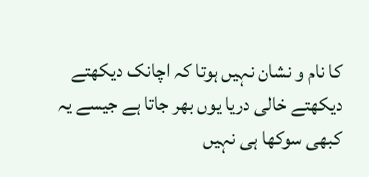کا نام و نشان نہیں ہوتا کہ اچانک دیکھتے دیکھتے خالی دریا یوں بھر جاتا ہے جیسے یہ کبھی سوکھا ہی نہیں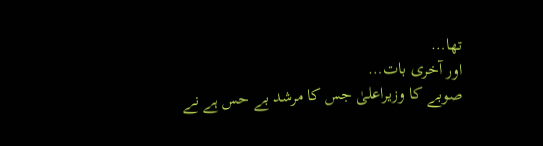تھا…
اور آخری بات…
صوبے کا وزیراعلیٰ جس کا مرشد بے حس ہے نے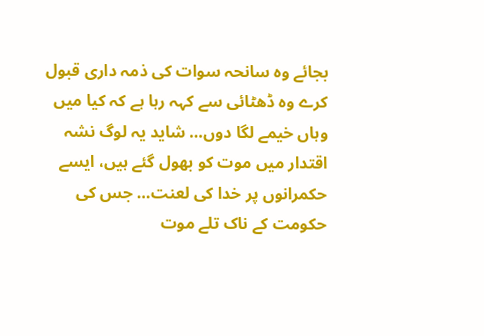بجائے وہ سانحہ سوات کی ذمہ داری قبول کرے وہ ڈھٹائی سے کہہ رہا ہے کہ کیا میں وہاں خیمے لگا دوں… شاید یہ لوگ نشہ اقتدار میں موت کو بھول گئے ہیں، ایسے حکمرانوں پر خدا کی لعنت… جس کی حکومت کے ناک تلے موت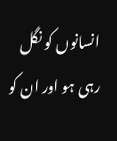انسانوں کو نگل رہی ہو اور ان کو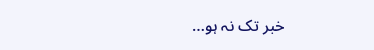خبر تک نہ ہو…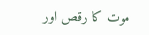موت کا رقص اور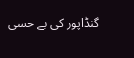گنڈاپور کی بے حسی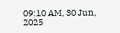09:10 AM, 30 Jun, 2025